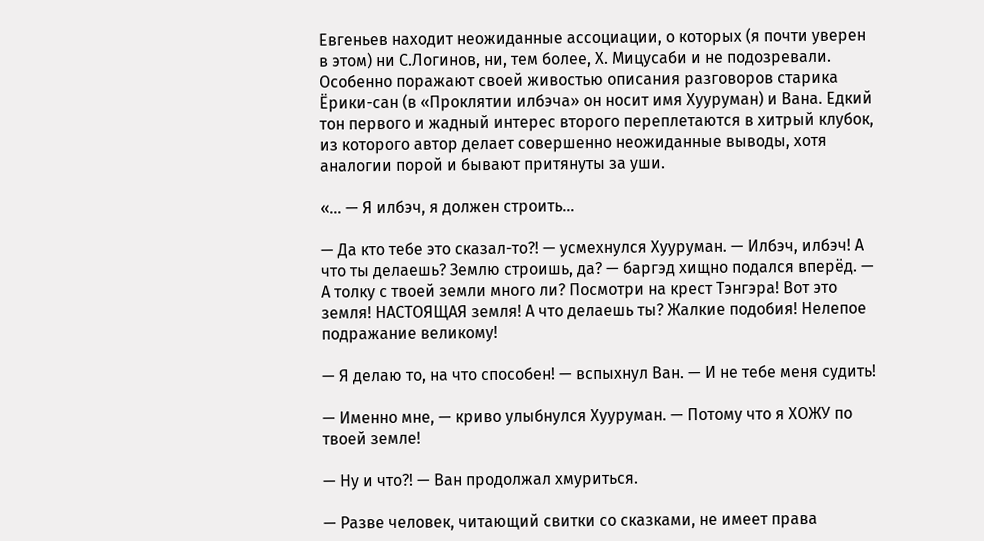Евгеньев находит неожиданные ассоциации, о которых (я почти уверен в этом) ни С.Логинов, ни, тем более, Х. Мицусаби и не подозревали. Особенно поражают своей живостью описания разговоров старика Ёрики-сан (в «Проклятии илбэча» он носит имя Хууруман) и Вана. Едкий тон первого и жадный интерес второго переплетаются в хитрый клубок, из которого автор делает совершенно неожиданные выводы, хотя аналогии порой и бывают притянуты за уши.

«… — Я илбэч, я должен строить…

— Да кто тебе это сказал-то?! — усмехнулся Хууруман. — Илбэч, илбэч! А что ты делаешь? Землю строишь, да? — баргэд хищно подался вперёд. — А толку с твоей земли много ли? Посмотри на крест Тэнгэра! Вот это земля! НАСТОЯЩАЯ земля! А что делаешь ты? Жалкие подобия! Нелепое подражание великому!

— Я делаю то, на что способен! — вспыхнул Ван. — И не тебе меня судить!

— Именно мне, — криво улыбнулся Хууруман. — Потому что я ХОЖУ по твоей земле!

— Ну и что?! — Ван продолжал хмуриться.

— Разве человек, читающий свитки со сказками, не имеет права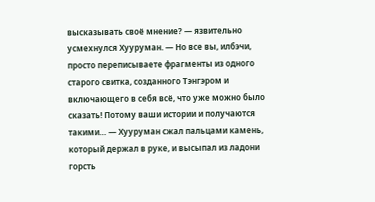высказывать своё мнение? — язвительно усмехнулся Хууруман. — Но все вы, илбэчи, просто переписываете фрагменты из одного старого свитка, созданного Тэнгэром и включающего в себя всё, что уже можно было сказать! Потому ваши истории и получаются такими… — Хууруман сжал пальцами камень, который держал в руке, и высыпал из ладони горсть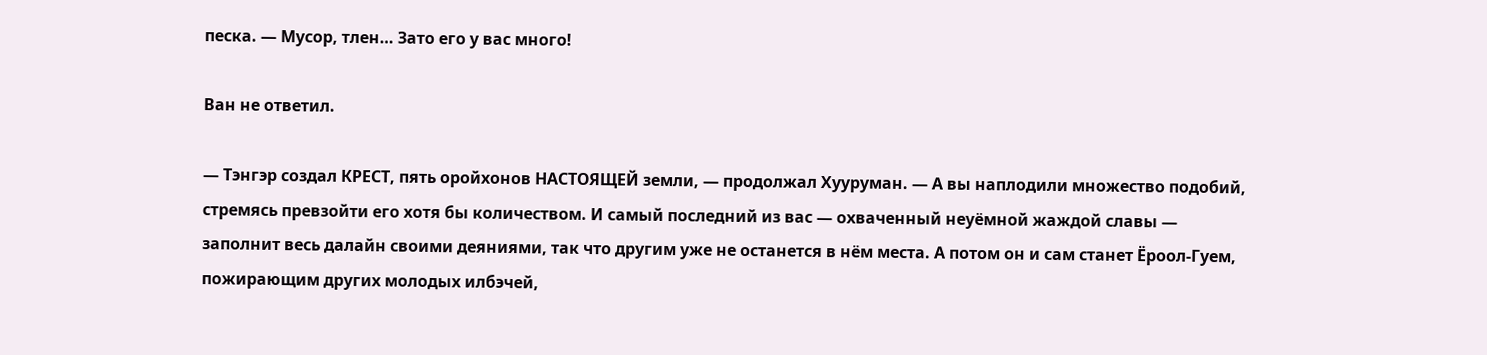песка. — Мусор, тлен… Зато его у вас много!

Ван не ответил.

— Тэнгэр создал КРЕСТ, пять оройхонов НАСТОЯЩЕЙ земли, — продолжал Хууруман. — А вы наплодили множество подобий, стремясь превзойти его хотя бы количеством. И самый последний из вас — охваченный неуёмной жаждой славы — заполнит весь далайн своими деяниями, так что другим уже не останется в нём места. А потом он и сам станет Ёроол-Гуем, пожирающим других молодых илбэчей,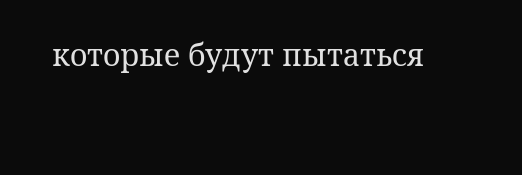которые будут пытаться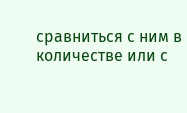сравниться с ним в количестве или с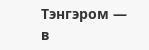Тэнгэром — в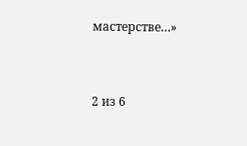мастерстве…»



2 из 6